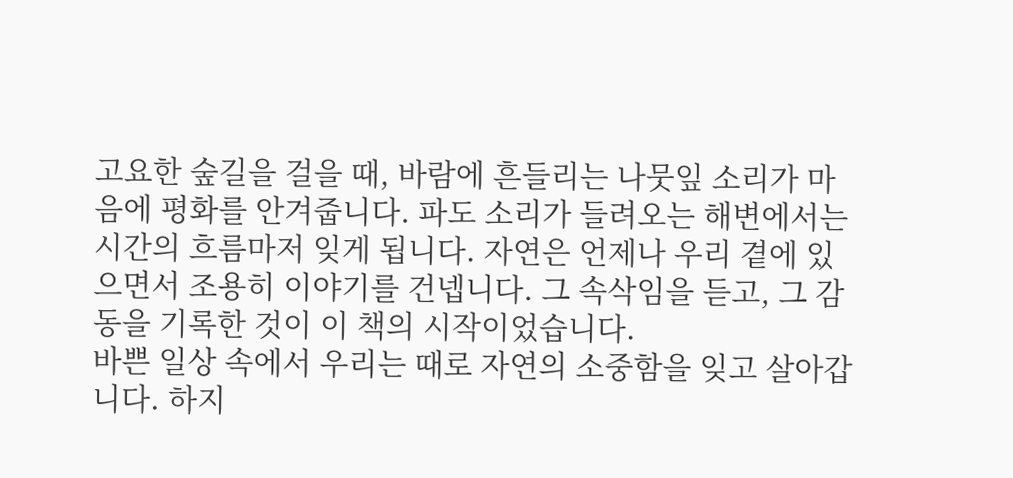고요한 숲길을 걸을 때, 바람에 흔들리는 나뭇잎 소리가 마음에 평화를 안겨줍니다. 파도 소리가 들려오는 해변에서는 시간의 흐름마저 잊게 됩니다. 자연은 언제나 우리 곁에 있으면서 조용히 이야기를 건넵니다. 그 속삭임을 듣고, 그 감동을 기록한 것이 이 책의 시작이었습니다.
바쁜 일상 속에서 우리는 때로 자연의 소중함을 잊고 살아갑니다. 하지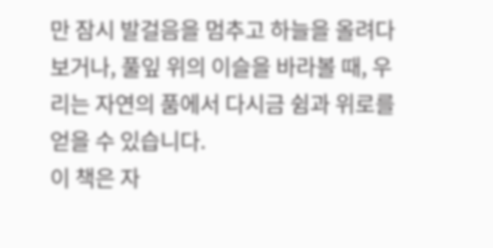만 잠시 발걸음을 멈추고 하늘을 올려다보거나, 풀잎 위의 이슬을 바라볼 때, 우리는 자연의 품에서 다시금 쉼과 위로를 얻을 수 있습니다.
이 책은 자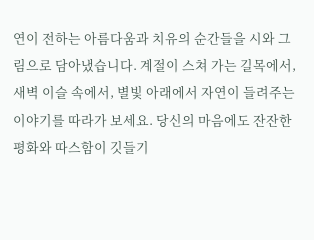연이 전하는 아름다움과 치유의 순간들을 시와 그림으로 담아냈습니다. 계절이 스쳐 가는 길목에서, 새벽 이슬 속에서, 별빛 아래에서 자연이 들려주는 이야기를 따라가 보세요. 당신의 마음에도 잔잔한 평화와 따스함이 깃들기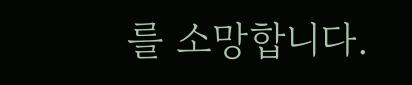를 소망합니다.